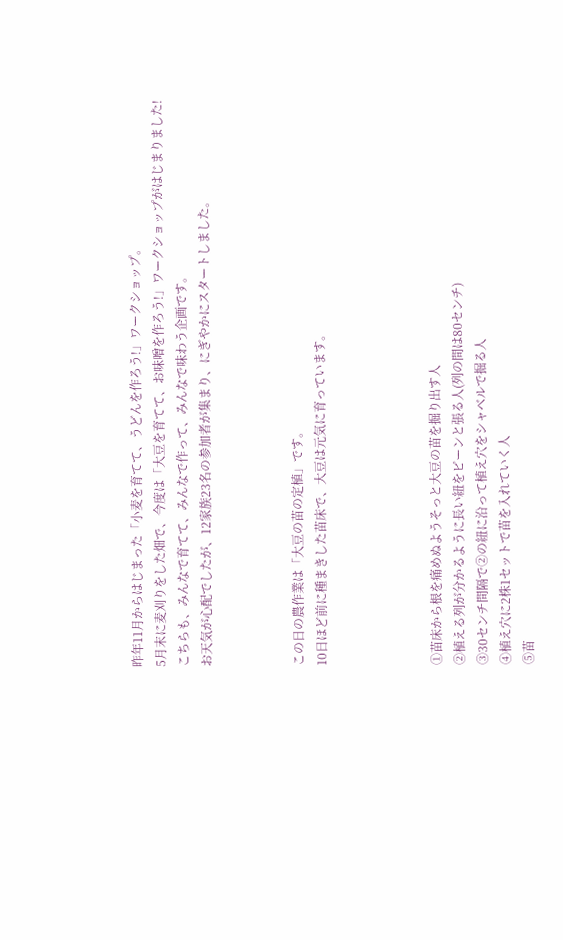昨年11月からはじまった「小麦を育てて、うどんを作ろう!」ワークショップ。
5月末に麦刈りをした畑で、今度は「大豆を育てて、お味噌を作ろう!」ワークショップがはじまりました!
こちらも、みんなで育てて、みんなで作って、みんなで味わう企画です。
お天気が心配でしたが、12家族23名の参加者が集まり、にぎやかにスタートしました。



この日の農作業は「大豆の苗の定植」です。
10日ほど前に種まきした苗床で、大豆は元気に育っています。




①苗床から根を痛めぬようそっと大豆の苗を掘り出す人
②植える列が分かるように長い紐をピーンと張る人(列の間は80センチ)
③30センチ間隔で②の紐に沿って植え穴をシャベルで掘る人
④植え穴に2株1セットで苗を入れていく人
⑤苗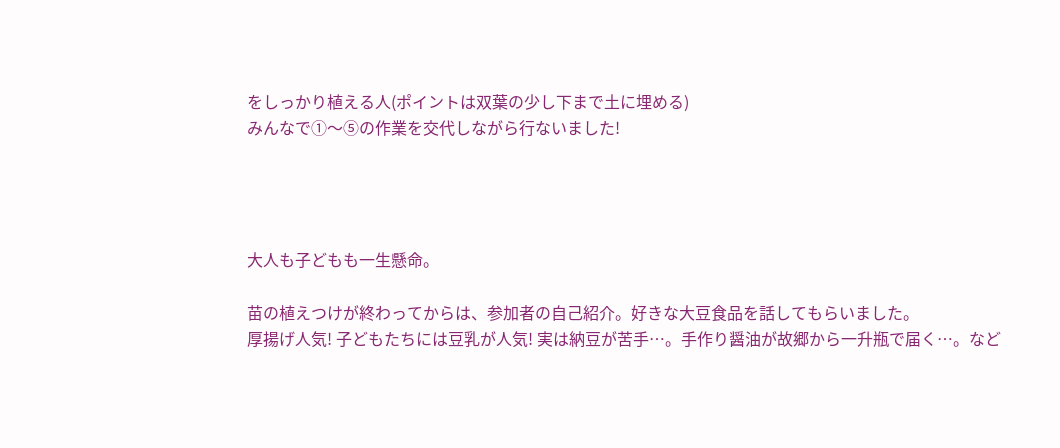をしっかり植える人(ポイントは双葉の少し下まで土に埋める)
みんなで①〜⑤の作業を交代しながら行ないました!




大人も子どもも一生懸命。

苗の植えつけが終わってからは、参加者の自己紹介。好きな大豆食品を話してもらいました。
厚揚げ人気! 子どもたちには豆乳が人気! 実は納豆が苦手…。手作り醤油が故郷から一升瓶で届く…。など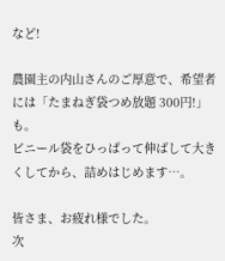など!

農園主の内山さんのご厚意で、希望者には「たまねぎ袋つめ放題 300円!」も。
ビニール袋をひっぱって伸ばして大きくしてから、詰めはじめます…。

皆さま、お疲れ様でした。
次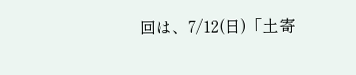回は、7/12(日)「土寄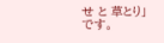せ と 草とり」です。